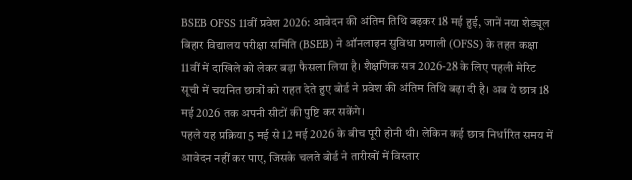BSEB OFSS 11वीं प्रवेश 2026: आवेदन की अंतिम तिथि बढ़कर 18 मई हुई, जानें नया शेड्यूल
बिहार विद्यालय परीक्षा समिति (BSEB) ने ऑनलाइन सुविधा प्रणाली (OFSS) के तहत कक्षा 11वीं में दाखिले को लेकर बड़ा फैसला लिया है। शैक्षणिक सत्र 2026-28 के लिए पहली मेरिट सूची में चयनित छात्रों को राहत देते हुए बोर्ड ने प्रवेश की अंतिम तिथि बढ़ा दी है। अब ये छात्र 18 मई 2026 तक अपनी सीटों की पुष्टि कर सकेंगे।
पहले यह प्रक्रिया 5 मई से 12 मई 2026 के बीच पूरी होनी थी। लेकिन कई छात्र निर्धारित समय में आवेदन नहीं कर पाए, जिसके चलते बोर्ड ने तारीखों में विस्तार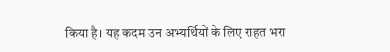किया है। यह कदम उन अभ्यर्थियों के लिए राहत भरा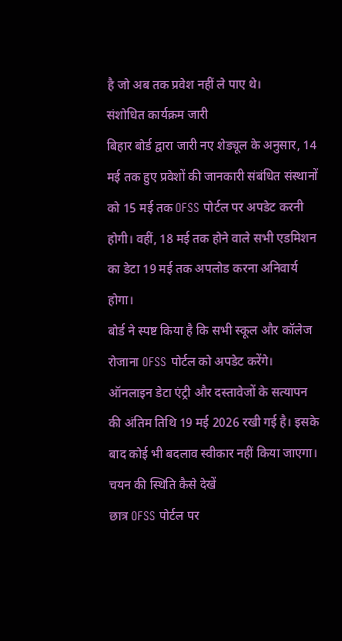है जो अब तक प्रवेश नहीं ले पाए थे।
संशोधित कार्यक्रम जारी
बिहार बोर्ड द्वारा जारी नए शेड्यूल के अनुसार, 14 मई तक हुए प्रवेशों की जानकारी संबंधित संस्थानों को 15 मई तक OFSS पोर्टल पर अपडेट करनी होगी। वहीं, 18 मई तक होने वाले सभी एडमिशन का डेटा 19 मई तक अपलोड करना अनिवार्य होगा।
बोर्ड ने स्पष्ट किया है कि सभी स्कूल और कॉलेज रोजाना OFSS पोर्टल को अपडेट करेंगे। ऑनलाइन डेटा एंट्री और दस्तावेजों के सत्यापन की अंतिम तिथि 19 मई 2026 रखी गई है। इसके बाद कोई भी बदलाव स्वीकार नहीं किया जाएगा।
चयन की स्थिति कैसे देखें
छात्र OFSS पोर्टल पर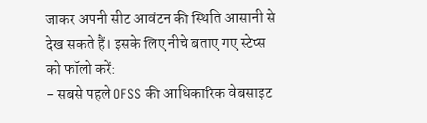जाकर अपनी सीट आवंटन की स्थिति आसानी से देख सकते हैं। इसके लिए नीचे बताए गए स्टेप्स को फॉलो करें:
- सबसे पहले OFSS की आधिकारिक वेबसाइट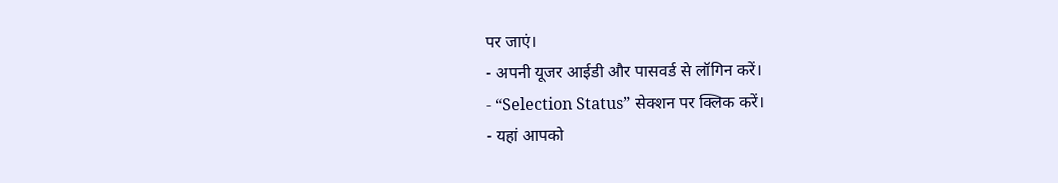पर जाएं।
- अपनी यूजर आईडी और पासवर्ड से लॉगिन करें।
- “Selection Status” सेक्शन पर क्लिक करें।
- यहां आपको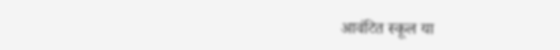आवंटित स्कूल या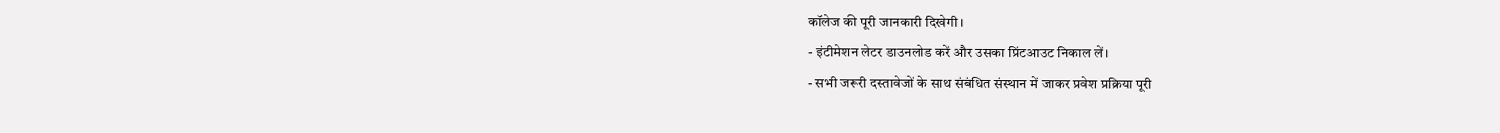कॉलेज की पूरी जानकारी दिखेगी।
- इंटीमेशन लेटर डाउनलोड करें और उसका प्रिंटआउट निकाल लें।
- सभी जरूरी दस्तावेजों के साथ संबंधित संस्थान में जाकर प्रवेश प्रक्रिया पूरी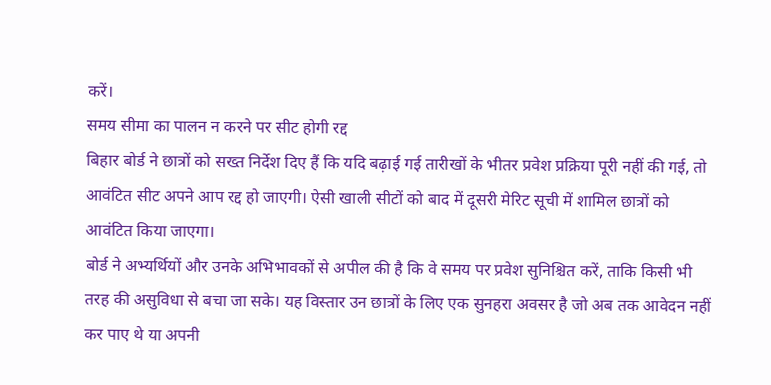करें।
समय सीमा का पालन न करने पर सीट होगी रद्द
बिहार बोर्ड ने छात्रों को सख्त निर्देश दिए हैं कि यदि बढ़ाई गई तारीखों के भीतर प्रवेश प्रक्रिया पूरी नहीं की गई, तो आवंटित सीट अपने आप रद्द हो जाएगी। ऐसी खाली सीटों को बाद में दूसरी मेरिट सूची में शामिल छात्रों को आवंटित किया जाएगा।
बोर्ड ने अभ्यर्थियों और उनके अभिभावकों से अपील की है कि वे समय पर प्रवेश सुनिश्चित करें, ताकि किसी भी तरह की असुविधा से बचा जा सके। यह विस्तार उन छात्रों के लिए एक सुनहरा अवसर है जो अब तक आवेदन नहीं कर पाए थे या अपनी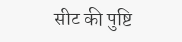सीट की पुष्टि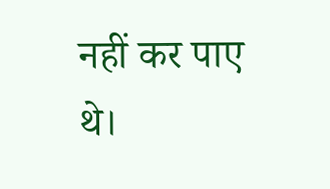नहीं कर पाए थे।